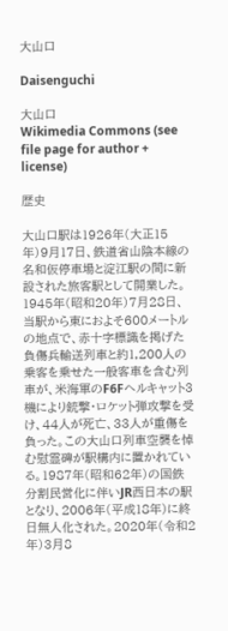大山口

Daisenguchi

大山口
Wikimedia Commons (see file page for author + license)

歴史

大山口駅は1926年(大正15年)9月17日、鉄道省山陰本線の名和仮停車場と淀江駅の間に新設された旅客駅として開業した。1945年(昭和20年)7月28日、当駅から東におよそ600メートルの地点で、赤十字標識を掲げた負傷兵輸送列車と約1,200人の乗客を乗せた一般客車を含む列車が、米海軍のF6Fヘルキャット3機により銃撃・ロケット弾攻撃を受け、44人が死亡、33人が重傷を負った。この大山口列車空襲を悼む慰霊碑が駅構内に置かれている。1987年(昭和62年)の国鉄分割民営化に伴いJR西日本の駅となり、2006年(平成18年)に終日無人化された。2020年(令和2年)3月8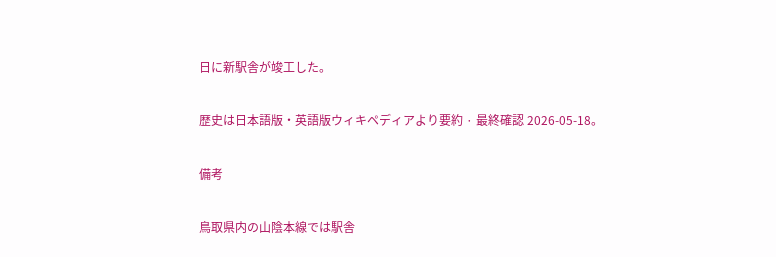日に新駅舎が竣工した。

歴史は日本語版・英語版ウィキペディアより要約 · 最終確認 2026-05-18。

備考

鳥取県内の山陰本線では駅舎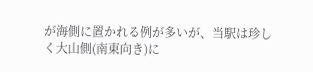が海側に置かれる例が多いが、当駅は珍しく大山側(南東向き)に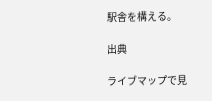駅舎を構える。

出典

ライブマップで見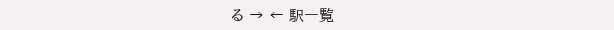る → ← 駅一覧